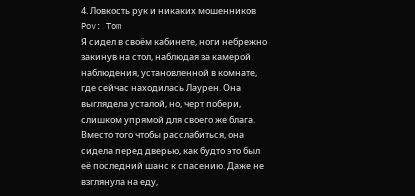4. Ловкость рук и никаких мошенников
Pov: Tom
Я сидел в своём кабинете, ноги небрежно закинув на стол, наблюдая за камерой наблюдения, установленной в комнате, где сейчас находилась Лаурен. Она выглядела усталой, но, черт побери, слишком упрямой для своего же блага. Вместо того чтобы расслабиться, она сидела перед дверью, как будто это был её последний шанс к спасению. Даже не взглянула на еду,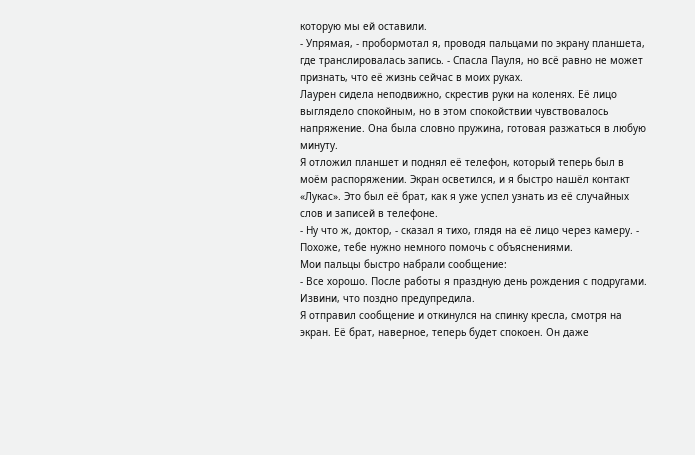которую мы ей оставили.
- Упрямая, - пробормотал я, проводя пальцами по экрану планшета, где транслировалась запись. - Спасла Пауля, но всё равно не может признать, что её жизнь сейчас в моих руках.
Лаурен сидела неподвижно, скрестив руки на коленях. Её лицо выглядело спокойным, но в этом спокойствии чувствовалось напряжение. Она была словно пружина, готовая разжаться в любую минуту.
Я отложил планшет и поднял её телефон, который теперь был в моём распоряжении. Экран осветился, и я быстро нашёл контакт «Лукас». Это был её брат, как я уже успел узнать из её случайных слов и записей в телефоне.
- Ну что ж, доктор, - сказал я тихо, глядя на её лицо через камеру. - Похоже, тебе нужно немного помочь с объяснениями.
Мои пальцы быстро набрали сообщение:
- Все хорошо. После работы я праздную день рождения с подругами. Извини, что поздно предупредила.
Я отправил сообщение и откинулся на спинку кресла, смотря на экран. Её брат, наверное, теперь будет спокоен. Он даже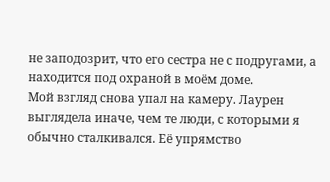не заподозрит, что его сестра не с подругами, а находится под охраной в моём доме.
Мой взгляд снова упал на камеру. Лаурен выглядела иначе, чем те люди, с которыми я обычно сталкивался. Её упрямство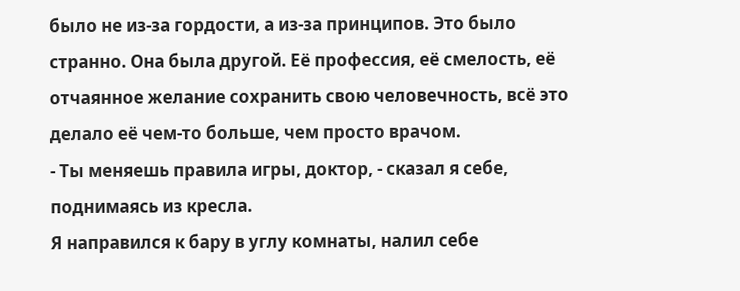было не из-за гордости, а из-за принципов. Это было странно. Она была другой. Её профессия, её смелость, её отчаянное желание сохранить свою человечность, всё это делало её чем-то больше, чем просто врачом.
- Ты меняешь правила игры, доктор, - сказал я себе, поднимаясь из кресла.
Я направился к бару в углу комнаты, налил себе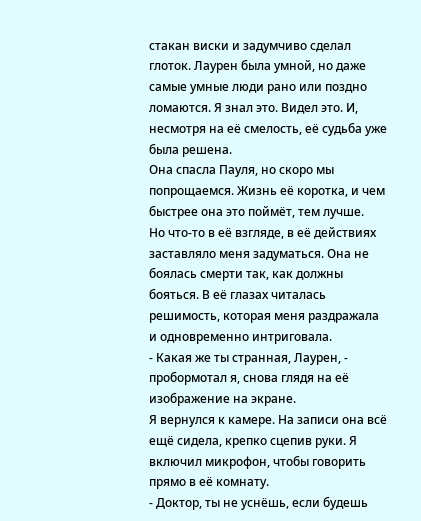стакан виски и задумчиво сделал глоток. Лаурен была умной, но даже самые умные люди рано или поздно ломаются. Я знал это. Видел это. И, несмотря на её смелость, её судьба уже была решена.
Она спасла Пауля, но скоро мы попрощаемся. Жизнь её коротка, и чем быстрее она это поймёт, тем лучше.
Но что-то в её взгляде, в её действиях заставляло меня задуматься. Она не боялась смерти так, как должны бояться. В её глазах читалась решимость, которая меня раздражала и одновременно интриговала.
- Какая же ты странная, Лаурен, - пробормотал я, снова глядя на её изображение на экране.
Я вернулся к камере. На записи она всё ещё сидела, крепко сцепив руки. Я включил микрофон, чтобы говорить прямо в её комнату.
- Доктор, ты не уснёшь, если будешь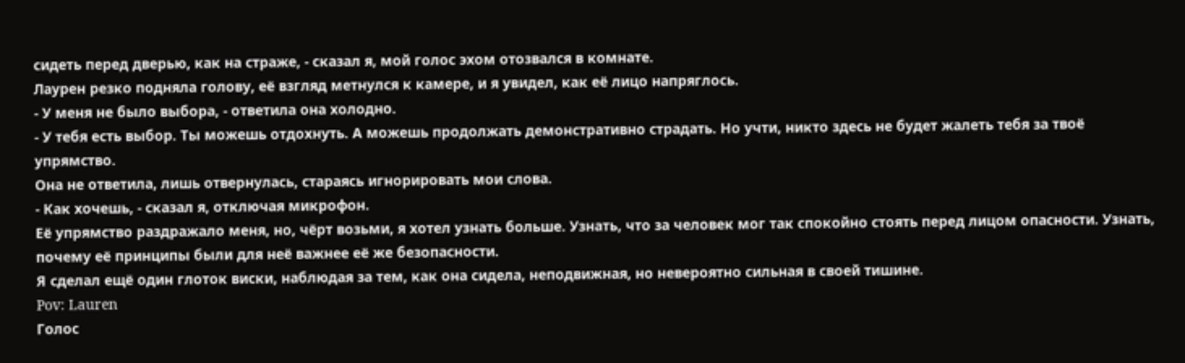сидеть перед дверью, как на страже, - сказал я, мой голос эхом отозвался в комнате.
Лаурен резко подняла голову, её взгляд метнулся к камере, и я увидел, как её лицо напряглось.
- У меня не было выбора, - ответила она холодно.
- У тебя есть выбор. Ты можешь отдохнуть. А можешь продолжать демонстративно страдать. Но учти, никто здесь не будет жалеть тебя за твоё упрямство.
Она не ответила, лишь отвернулась, стараясь игнорировать мои слова.
- Как хочешь, - сказал я, отключая микрофон.
Её упрямство раздражало меня, но, чёрт возьми, я хотел узнать больше. Узнать, что за человек мог так спокойно стоять перед лицом опасности. Узнать, почему её принципы были для неё важнее её же безопасности.
Я сделал ещё один глоток виски, наблюдая за тем, как она сидела, неподвижная, но невероятно сильная в своей тишине.
Pov: Lauren
Голос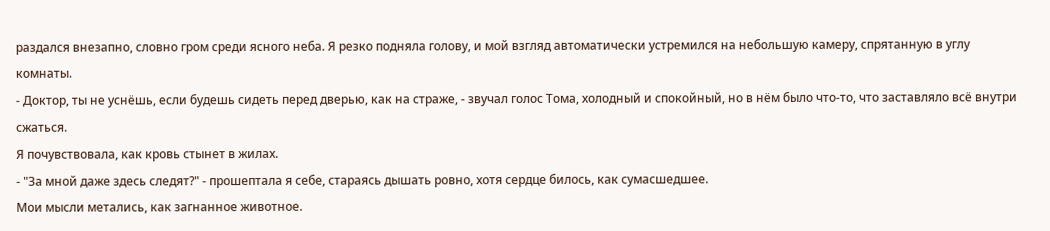раздался внезапно, словно гром среди ясного неба. Я резко подняла голову, и мой взгляд автоматически устремился на небольшую камеру, спрятанную в углу комнаты.
- Доктор, ты не уснёшь, если будешь сидеть перед дверью, как на страже, - звучал голос Тома, холодный и спокойный, но в нём было что-то, что заставляло всё внутри сжаться.
Я почувствовала, как кровь стынет в жилах.
- "За мной даже здесь следят?" - прошептала я себе, стараясь дышать ровно, хотя сердце билось, как сумасшедшее.
Мои мысли метались, как загнанное животное.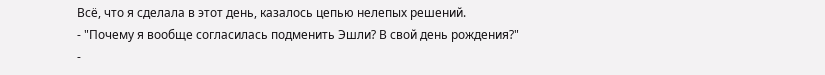Всё, что я сделала в этот день, казалось цепью нелепых решений.
- "Почему я вообще согласилась подменить Эшли? В свой день рождения?"
-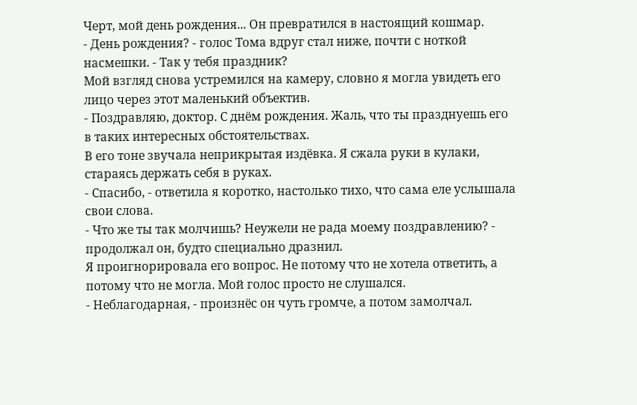Черт, мой день рождения... Он превратился в настоящий кошмар.
- День рождения? - голос Тома вдруг стал ниже, почти с ноткой насмешки. - Так у тебя праздник?
Мой взгляд снова устремился на камеру, словно я могла увидеть его лицо через этот маленький объектив.
- Поздравляю, доктор. С днём рождения. Жаль, что ты празднуешь его в таких интересных обстоятельствах.
В его тоне звучала неприкрытая издёвка. Я сжала руки в кулаки, стараясь держать себя в руках.
- Спасибо, - ответила я коротко, настолько тихо, что сама еле услышала свои слова.
- Что же ты так молчишь? Неужели не рада моему поздравлению? - продолжал он, будто специально дразнил.
Я проигнорировала его вопрос. Не потому что не хотела ответить, а потому что не могла. Мой голос просто не слушался.
- Неблагодарная, - произнёс он чуть громче, а потом замолчал.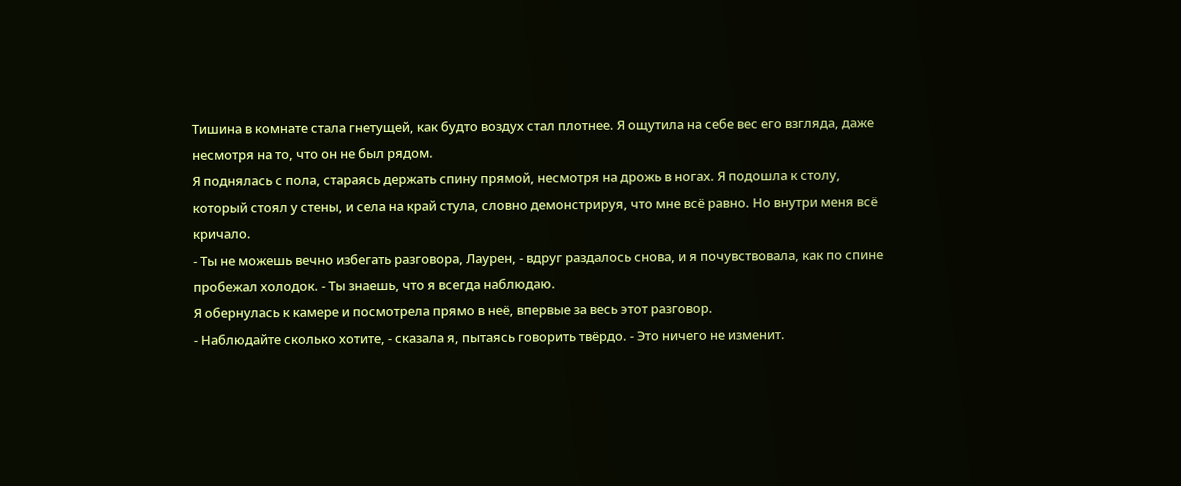Тишина в комнате стала гнетущей, как будто воздух стал плотнее. Я ощутила на себе вес его взгляда, даже несмотря на то, что он не был рядом.
Я поднялась с пола, стараясь держать спину прямой, несмотря на дрожь в ногах. Я подошла к столу, который стоял у стены, и села на край стула, словно демонстрируя, что мне всё равно. Но внутри меня всё кричало.
- Ты не можешь вечно избегать разговора, Лаурен, - вдруг раздалось снова, и я почувствовала, как по спине пробежал холодок. - Ты знаешь, что я всегда наблюдаю.
Я обернулась к камере и посмотрела прямо в неё, впервые за весь этот разговор.
- Наблюдайте сколько хотите, - сказала я, пытаясь говорить твёрдо. - Это ничего не изменит.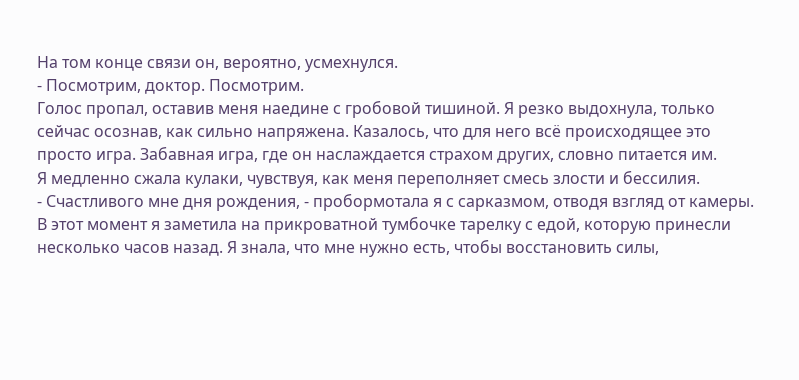На том конце связи он, вероятно, усмехнулся.
- Посмотрим, доктор. Посмотрим.
Голос пропал, оставив меня наедине с гробовой тишиной. Я резко выдохнула, только сейчас осознав, как сильно напряжена. Казалось, что для него всё происходящее это просто игра. Забавная игра, где он наслаждается страхом других, словно питается им.
Я медленно сжала кулаки, чувствуя, как меня переполняет смесь злости и бессилия.
- Счастливого мне дня рождения, - пробормотала я с сарказмом, отводя взгляд от камеры.
В этот момент я заметила на прикроватной тумбочке тарелку с едой, которую принесли несколько часов назад. Я знала, что мне нужно есть, чтобы восстановить силы,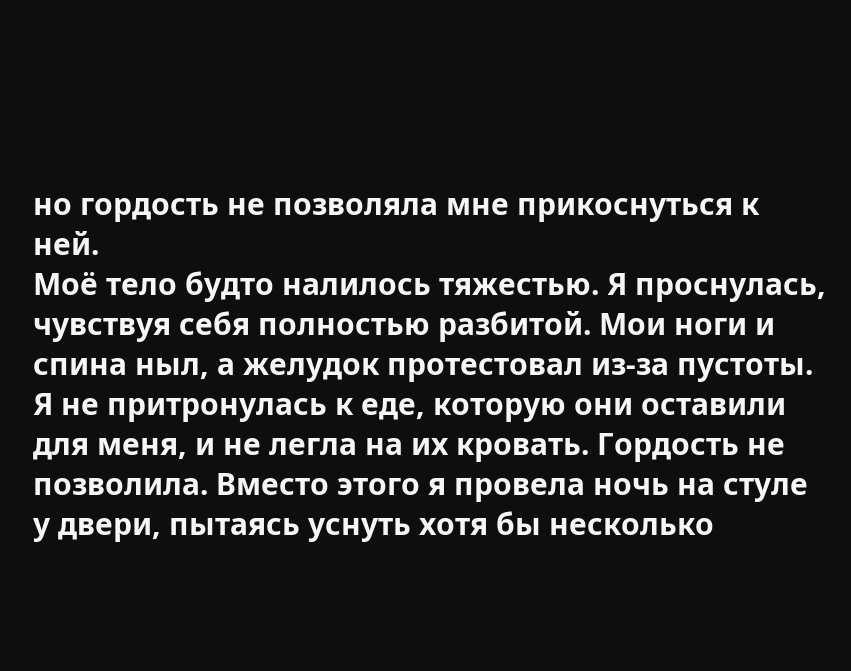но гордость не позволяла мне прикоснуться к ней.
Моё тело будто налилось тяжестью. Я проснулась, чувствуя себя полностью разбитой. Мои ноги и спина ныл, а желудок протестовал из-за пустоты. Я не притронулась к еде, которую они оставили для меня, и не легла на их кровать. Гордость не позволила. Вместо этого я провела ночь на стуле у двери, пытаясь уснуть хотя бы несколько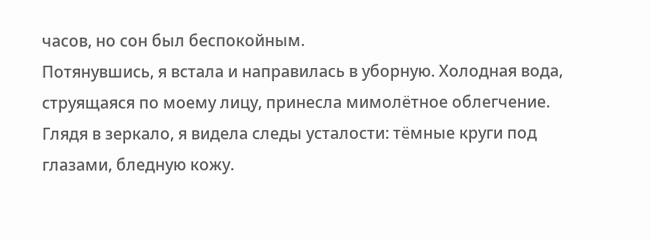часов, но сон был беспокойным.
Потянувшись, я встала и направилась в уборную. Холодная вода, струящаяся по моему лицу, принесла мимолётное облегчение. Глядя в зеркало, я видела следы усталости: тёмные круги под глазами, бледную кожу.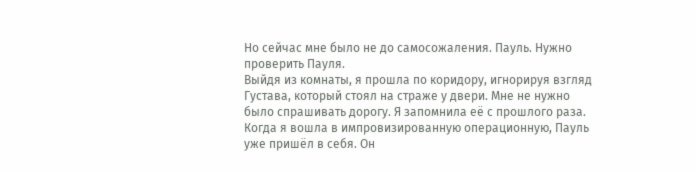Но сейчас мне было не до самосожаления. Пауль. Нужно проверить Пауля.
Выйдя из комнаты, я прошла по коридору, игнорируя взгляд Густава, который стоял на страже у двери. Мне не нужно было спрашивать дорогу. Я запомнила её с прошлого раза.
Когда я вошла в импровизированную операционную, Пауль уже пришёл в себя. Он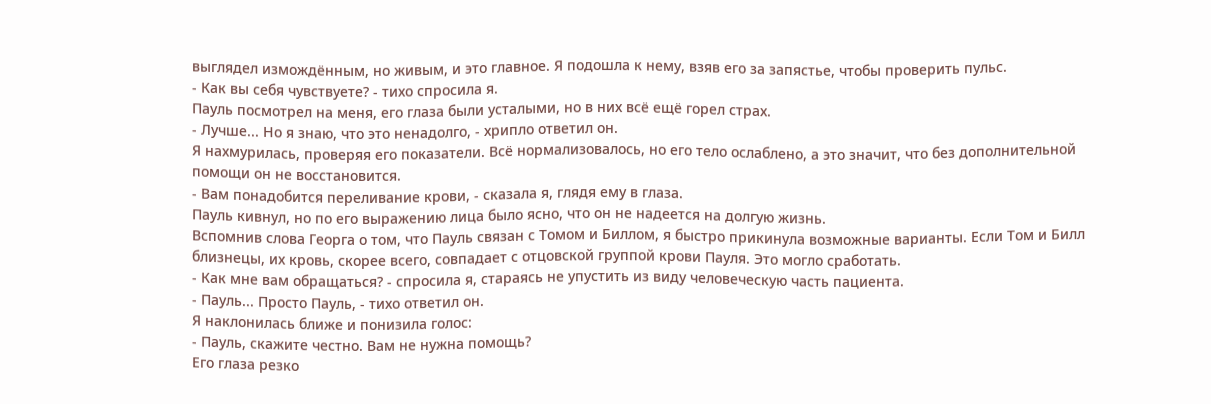выглядел измождённым, но живым, и это главное. Я подошла к нему, взяв его за запястье, чтобы проверить пульс.
- Как вы себя чувствуете? - тихо спросила я.
Пауль посмотрел на меня, его глаза были усталыми, но в них всё ещё горел страх.
- Лучше... Но я знаю, что это ненадолго, - хрипло ответил он.
Я нахмурилась, проверяя его показатели. Всё нормализовалось, но его тело ослаблено, а это значит, что без дополнительной помощи он не восстановится.
- Вам понадобится переливание крови, - сказала я, глядя ему в глаза.
Пауль кивнул, но по его выражению лица было ясно, что он не надеется на долгую жизнь.
Вспомнив слова Георга о том, что Пауль связан с Томом и Биллом, я быстро прикинула возможные варианты. Если Том и Билл близнецы, их кровь, скорее всего, совпадает с отцовской группой крови Пауля. Это могло сработать.
- Как мне вам обращаться? - спросила я, стараясь не упустить из виду человеческую часть пациента.
- Пауль... Просто Пауль, - тихо ответил он.
Я наклонилась ближе и понизила голос:
- Пауль, скажите честно. Вам не нужна помощь?
Его глаза резко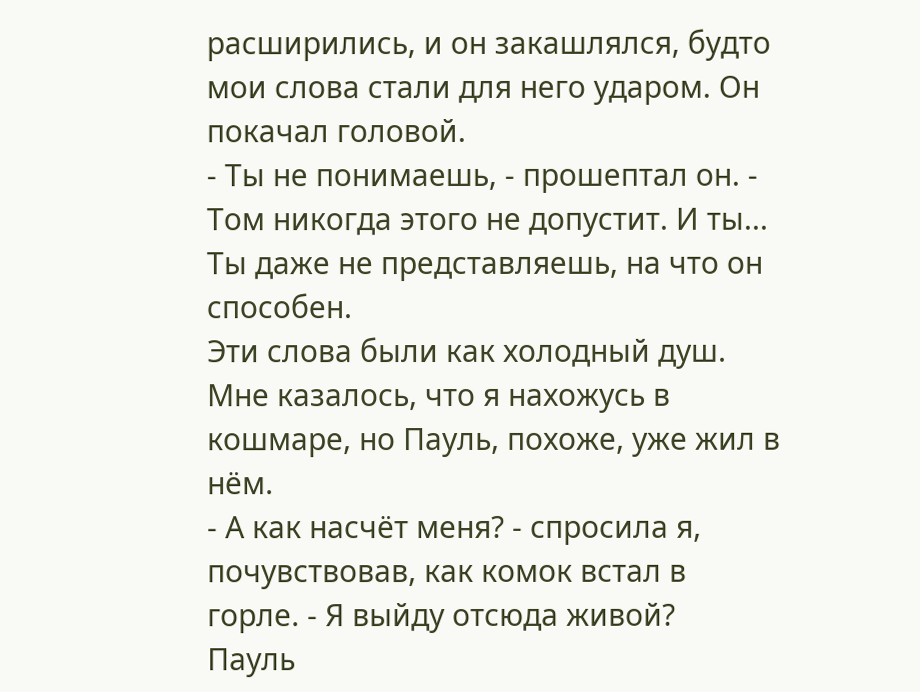расширились, и он закашлялся, будто мои слова стали для него ударом. Он покачал головой.
- Ты не понимаешь, - прошептал он. - Том никогда этого не допустит. И ты... Ты даже не представляешь, на что он способен.
Эти слова были как холодный душ. Мне казалось, что я нахожусь в кошмаре, но Пауль, похоже, уже жил в нём.
- А как насчёт меня? - спросила я, почувствовав, как комок встал в горле. - Я выйду отсюда живой?
Пауль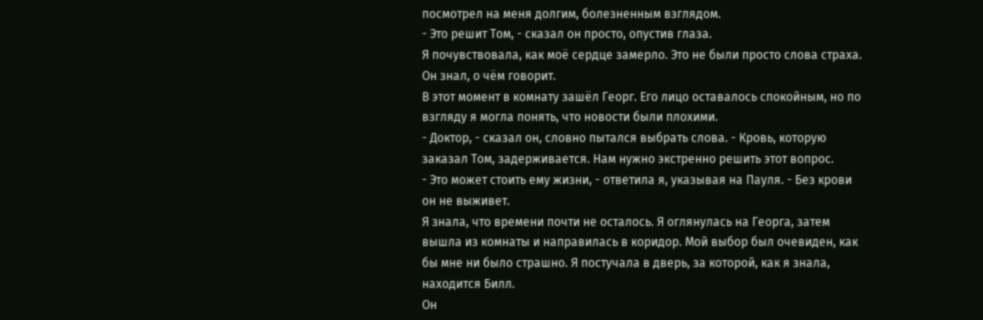посмотрел на меня долгим, болезненным взглядом.
- Это решит Том, - сказал он просто, опустив глаза.
Я почувствовала, как моё сердце замерло. Это не были просто слова страха. Он знал, о чём говорит.
В этот момент в комнату зашёл Георг. Его лицо оставалось спокойным, но по взгляду я могла понять, что новости были плохими.
- Доктор, - сказал он, словно пытался выбрать слова. - Кровь, которую заказал Том, задерживается. Нам нужно экстренно решить этот вопрос.
- Это может стоить ему жизни, - ответила я, указывая на Пауля. - Без крови он не выживет.
Я знала, что времени почти не осталось. Я оглянулась на Георга, затем вышла из комнаты и направилась в коридор. Мой выбор был очевиден, как бы мне ни было страшно. Я постучала в дверь, за которой, как я знала, находится Билл.
Он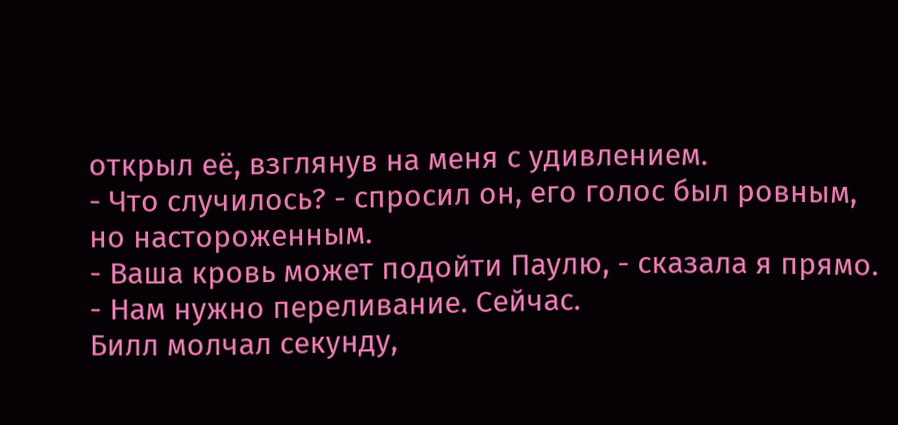открыл её, взглянув на меня с удивлением.
- Что случилось? - спросил он, его голос был ровным, но настороженным.
- Ваша кровь может подойти Паулю, - сказала я прямо. - Нам нужно переливание. Сейчас.
Билл молчал секунду,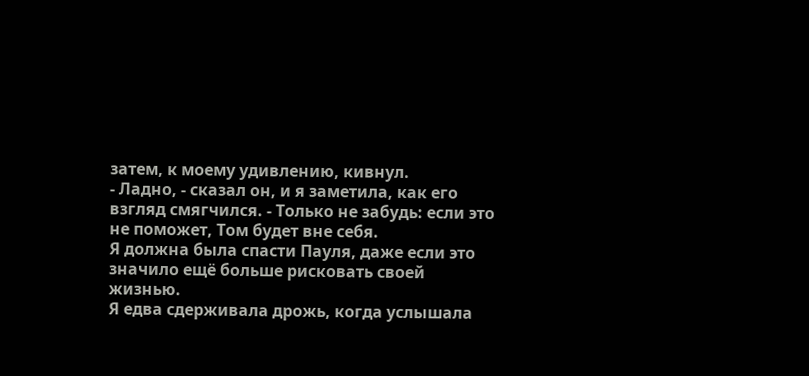затем, к моему удивлению, кивнул.
- Ладно, - сказал он, и я заметила, как его взгляд смягчился. - Только не забудь: если это не поможет, Том будет вне себя.
Я должна была спасти Пауля, даже если это значило ещё больше рисковать своей жизнью.
Я едва сдерживала дрожь, когда услышала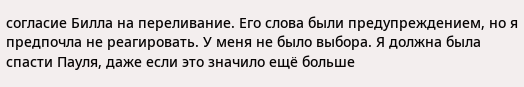согласие Билла на переливание. Его слова были предупреждением, но я предпочла не реагировать. У меня не было выбора. Я должна была спасти Пауля, даже если это значило ещё больше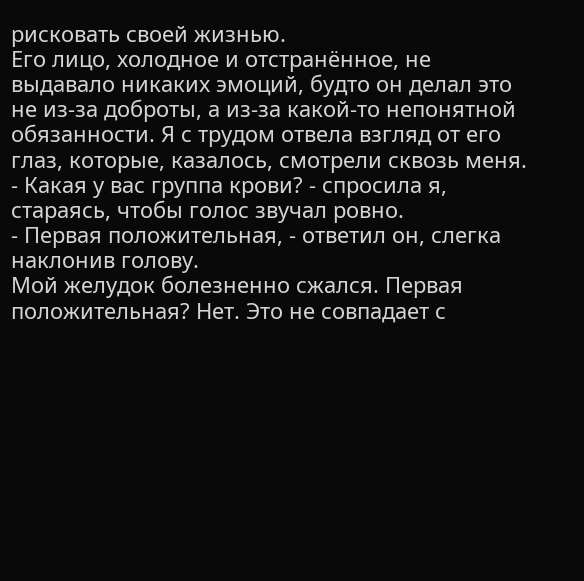рисковать своей жизнью.
Его лицо, холодное и отстранённое, не выдавало никаких эмоций, будто он делал это не из-за доброты, а из-за какой-то непонятной обязанности. Я с трудом отвела взгляд от его глаз, которые, казалось, смотрели сквозь меня.
- Какая у вас группа крови? - спросила я, стараясь, чтобы голос звучал ровно.
- Первая положительная, - ответил он, слегка наклонив голову.
Мой желудок болезненно сжался. Первая положительная? Нет. Это не совпадает с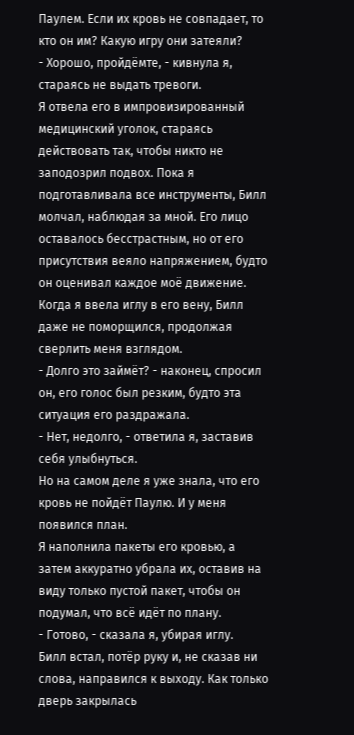Паулем. Если их кровь не совпадает, то кто он им? Какую игру они затеяли?
- Хорошо, пройдёмте, - кивнула я, стараясь не выдать тревоги.
Я отвела его в импровизированный медицинский уголок, стараясь действовать так, чтобы никто не заподозрил подвох. Пока я подготавливала все инструменты, Билл молчал, наблюдая за мной. Его лицо оставалось бесстрастным, но от его присутствия веяло напряжением, будто он оценивал каждое моё движение.
Когда я ввела иглу в его вену, Билл даже не поморщился, продолжая сверлить меня взглядом.
- Долго это займёт? - наконец, спросил он, его голос был резким, будто эта ситуация его раздражала.
- Нет, недолго, - ответила я, заставив себя улыбнуться.
Но на самом деле я уже знала, что его кровь не пойдёт Паулю. И у меня появился план.
Я наполнила пакеты его кровью, а затем аккуратно убрала их, оставив на виду только пустой пакет, чтобы он подумал, что всё идёт по плану.
- Готово, - сказала я, убирая иглу.
Билл встал, потёр руку и, не сказав ни слова, направился к выходу. Как только дверь закрылась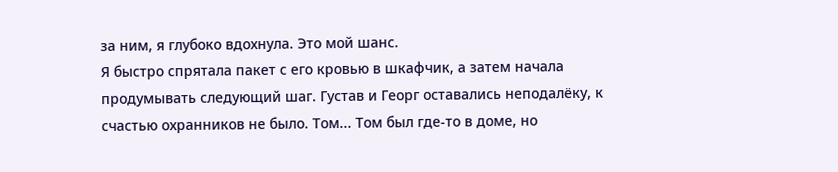за ним, я глубоко вдохнула. Это мой шанс.
Я быстро спрятала пакет с его кровью в шкафчик, а затем начала продумывать следующий шаг. Густав и Георг оставались неподалёку, к счастью охранников не было. Том... Том был где-то в доме, но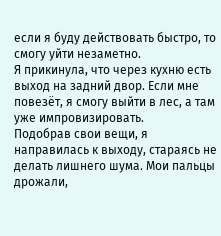если я буду действовать быстро, то смогу уйти незаметно.
Я прикинула, что через кухню есть выход на задний двор. Если мне повезёт, я смогу выйти в лес, а там уже импровизировать.
Подобрав свои вещи, я направилась к выходу, стараясь не делать лишнего шума. Мои пальцы дрожали,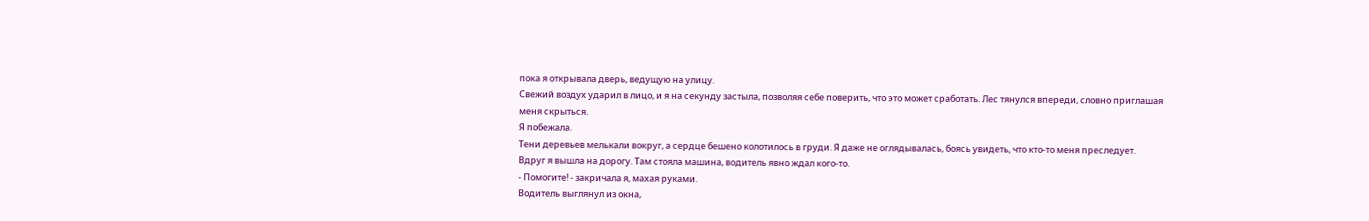пока я открывала дверь, ведущую на улицу.
Свежий воздух ударил в лицо, и я на секунду застыла, позволяя себе поверить, что это может сработать. Лес тянулся впереди, словно приглашая меня скрыться.
Я побежала.
Тени деревьев мелькали вокруг, а сердце бешено колотилось в груди. Я даже не оглядывалась, боясь увидеть, что кто-то меня преследует.
Вдруг я вышла на дорогу. Там стояла машина, водитель явно ждал кого-то.
- Помогите! - закричала я, махая руками.
Водитель выглянул из окна,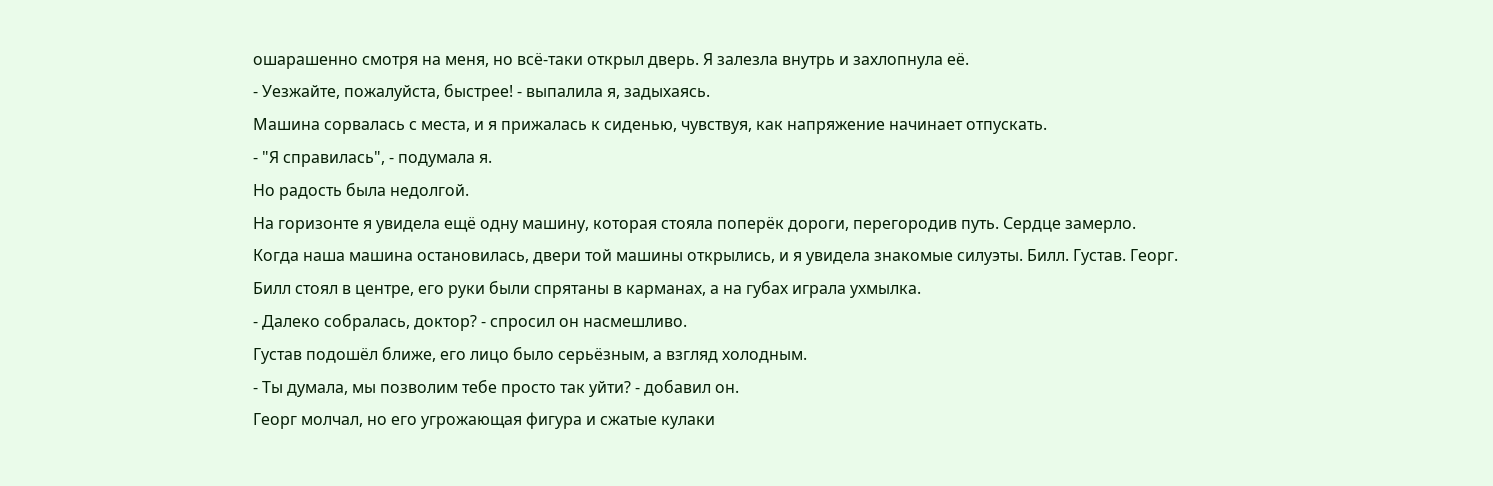ошарашенно смотря на меня, но всё-таки открыл дверь. Я залезла внутрь и захлопнула её.
- Уезжайте, пожалуйста, быстрее! - выпалила я, задыхаясь.
Машина сорвалась с места, и я прижалась к сиденью, чувствуя, как напряжение начинает отпускать.
- "Я справилась", - подумала я.
Но радость была недолгой.
На горизонте я увидела ещё одну машину, которая стояла поперёк дороги, перегородив путь. Сердце замерло.
Когда наша машина остановилась, двери той машины открылись, и я увидела знакомые силуэты. Билл. Густав. Георг.
Билл стоял в центре, его руки были спрятаны в карманах, а на губах играла ухмылка.
- Далеко собралась, доктор? - спросил он насмешливо.
Густав подошёл ближе, его лицо было серьёзным, а взгляд холодным.
- Ты думала, мы позволим тебе просто так уйти? - добавил он.
Георг молчал, но его угрожающая фигура и сжатые кулаки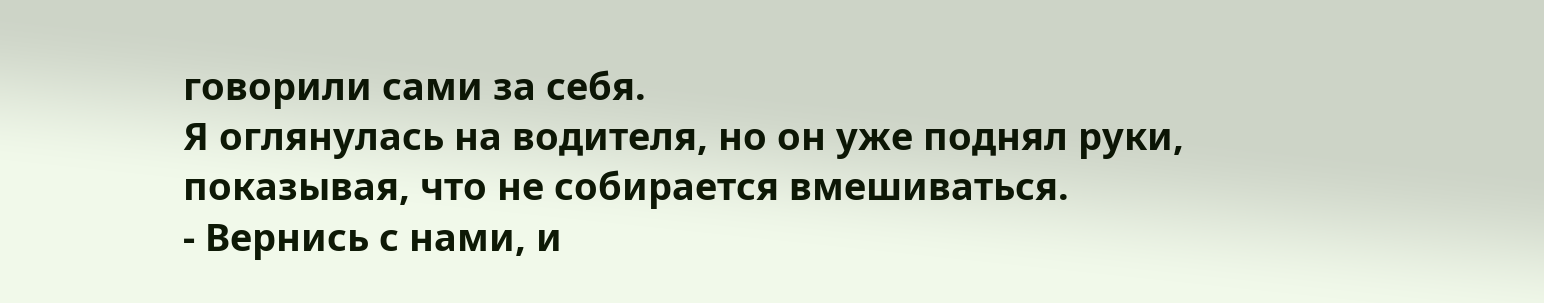говорили сами за себя.
Я оглянулась на водителя, но он уже поднял руки, показывая, что не собирается вмешиваться.
- Вернись с нами, и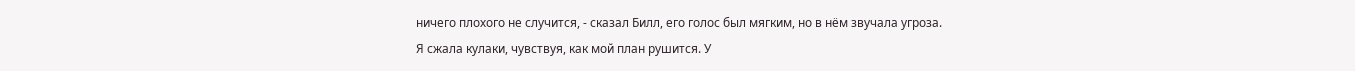ничего плохого не случится, - сказал Билл, его голос был мягким, но в нём звучала угроза.
Я сжала кулаки, чувствуя, как мой план рушится. У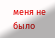меня не было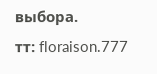выбора.
тт: floraison.777